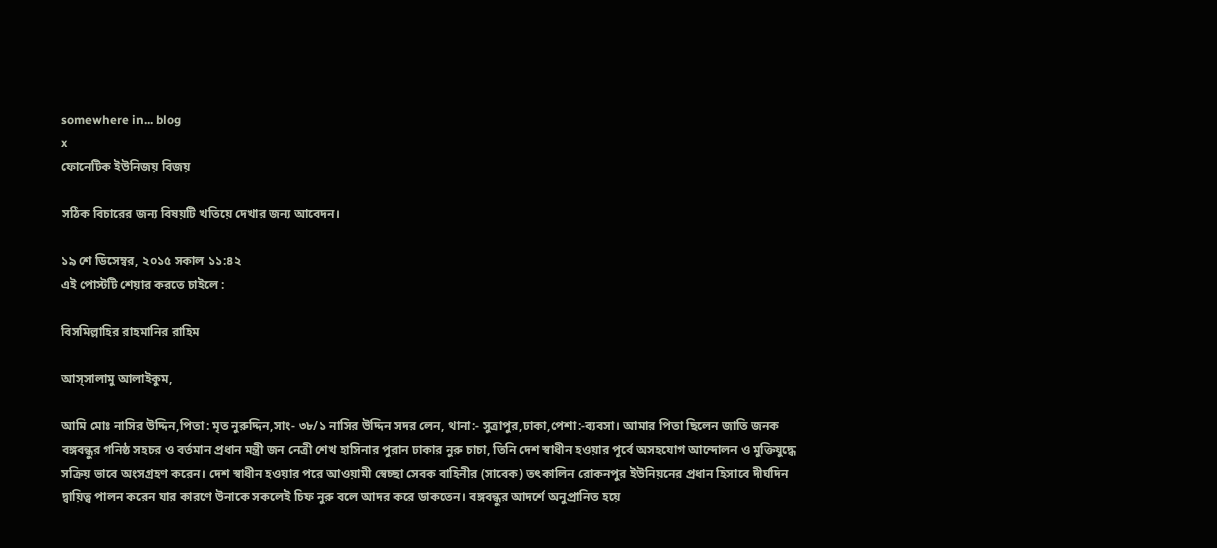somewhere in... blog
x
ফোনেটিক ইউনিজয় বিজয়

সঠিক বিচারের জন্য বিষয়টি খতিয়ে দেখার জন্য আবেদন।

১৯ শে ডিসেম্বর, ২০১৫ সকাল ১১:৪২
এই পোস্টটি শেয়ার করতে চাইলে :

বিসমিল্লাহির রাহমানির রাহিম

আস্সালামু আলাইকুম,

আমি মোঃ নাসির উদ্দিন,পিতা: মৃত নুরুদ্দিন,সাং- ৩৮/১ নাসির উদ্দিন সদর লেন, থানা:- সুত্রাপুর,ঢাকা,পেশা:-ব্যবসা। আমার পিতা ছিলেন জাতি জনক বঙ্গবন্ধুর গনিষ্ঠ সহচর ও বর্তমান প্রধান মন্ত্রী জন নেত্রী শেখ হাসিনার পুরান ঢাকার নুরু চাচা, তিনি দেশ স্বাধীন হওয়ার পূর্বে অসহযোগ আন্দোলন ও মুক্তিযুদ্ধে সক্রিয় ভাবে অংসগ্রহণ করেন। দেশ স্বাধীন হওয়ার পরে আওয়ামী স্বেচ্ছা সেবক বাহিনীর (সাবেক) তৎকালিন রোকনপুর ইউনিয়নের প্রধান হিসাবে দীর্ঘদিন দ্বায়িত্ব পালন করেন যার কারণে উনাকে সকলেই চিফ নুরু বলে আদর করে ডাকতেন। বঙ্গবন্ধুর আদর্শে অনুপ্রানিত হয়ে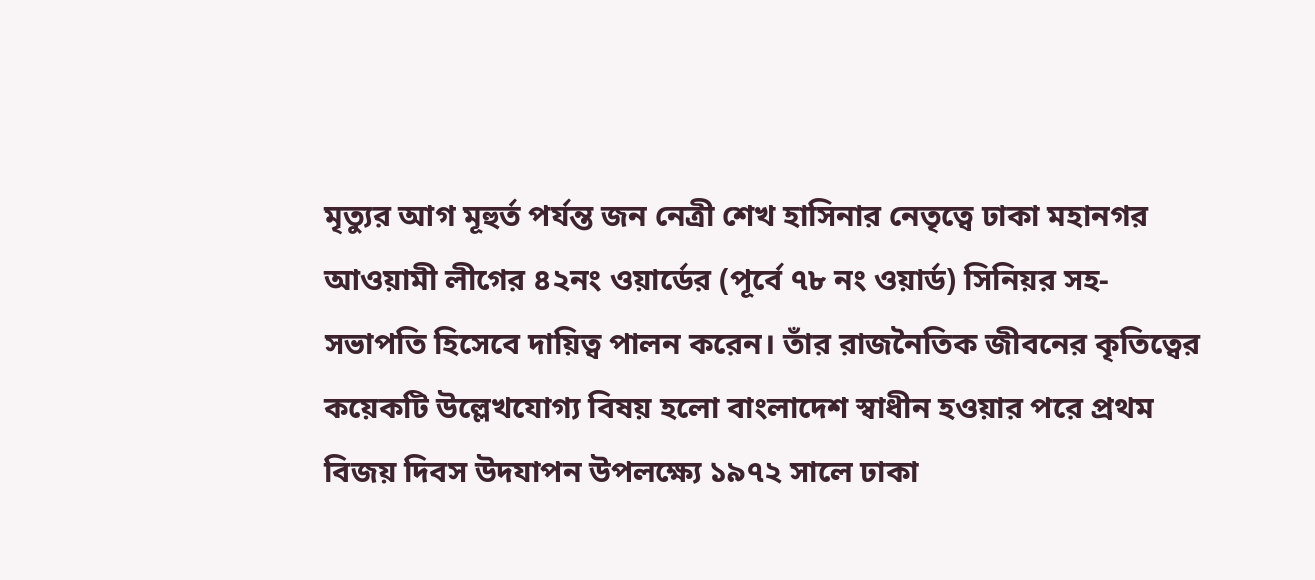মৃত্যুর আগ মূহুর্ত পর্যন্ত জন নেত্রী শেখ হাসিনার নেতৃত্বে ঢাকা মহানগর আওয়ামী লীগের ৪২নং ওয়ার্ডের (পূর্বে ৭৮ নং ওয়ার্ড) সিনিয়র সহ-সভাপতি হিসেবে দায়িত্ব পালন করেন। তাঁর রাজনৈতিক জীবনের কৃতিত্বের কয়েকটি উল্লেখযোগ্য বিষয় হলো বাংলাদেশ স্বাধীন হওয়ার পরে প্রথম বিজয় দিবস উদযাপন উপলক্ষ্যে ১৯৭২ সালে ঢাকা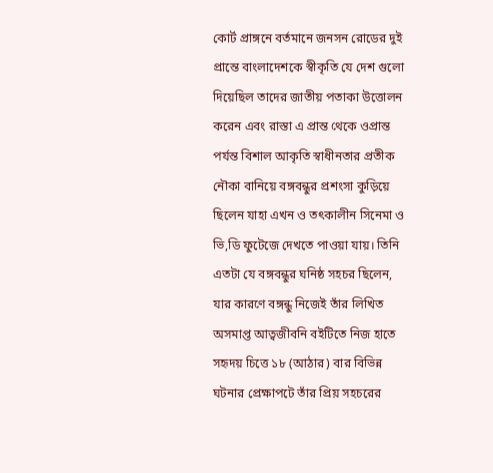কোর্ট প্রাঙ্গনে বর্তমানে জনসন রোডের দুই প্রান্তে বাংলাদেশকে স্বীকৃতি যে দেশ গুলো দিয়েছিল তাদের জাতীয় পতাকা উত্তোলন করেন এবং রাস্তা এ প্রান্ত থেকে ওপ্রান্ত পর্যন্ত বিশাল আকৃতি স্বাধীনতার প্রতীক নৌকা বানিয়ে বঙ্গবন্ধুর প্রশংসা কুড়িয়ে ছিলেন যাহা এখন ও তৎকালীন সিনেমা ও ভি,ডি ফুটেজে দেখতে পাওয়া যায়। তিনি এতটা যে বঙ্গবন্ধুর ঘনিষ্ঠ সহচর ছিলেন, যার কারণে বঙ্গন্ধু নিজেই তাঁর লিখিত অসমাপ্ত আত্বজীবনি বইটিতে নিজ হাতে সহৃদয় চিত্তে ১৮ (আঠার) বার বিভিন্ন ঘটনার প্রেক্ষাপটে তাঁর প্রিয় সহচরের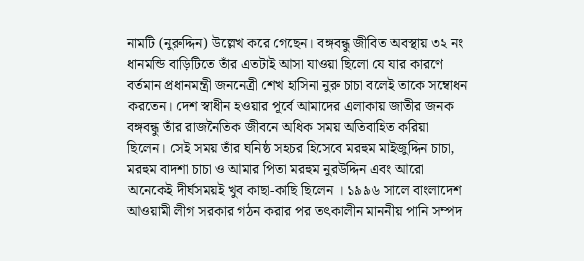নামটি (নুরুদ্দিন) উল্লেখ করে গেছেন। বঙ্গবন্ধু জীবিত অবস্থায় ৩২ নং ধানমন্ডি বাড়িটিতে তাঁর এতটাই আসা যাওয়া ছিলো যে যার কারণে বর্তমান প্রধানমন্ত্রী জননেত্রী শেখ হাসিনা নুরু চাচা বলেই তাকে সম্বোধন করতেন। দেশ স্বাধীন হওয়ার পূর্বে আমাদের এলাকায় জাতীর জনক বঙ্গবন্ধু তাঁর রাজনৈতিক জীবনে অধিক সময় অতিবাহিত করিয়া ছিলেন। সেই সময় তাঁর ঘনিষ্ঠ সহচর হিসেবে মরহুম মাইজুদ্দিন চাচা, মরহুম বাদশা চাচা ও আমার পিতা মরহুম নুরউদ্দিন এবং আরো অনেকেই দীর্ঘসময়ই খুব কাছা-কাছি ছিলেন । ১৯৯৬ সালে বাংলাদেশ আওয়ামী লীগ সরকার গঠন করার পর তৎকালীন মাননীয় পানি সম্পদ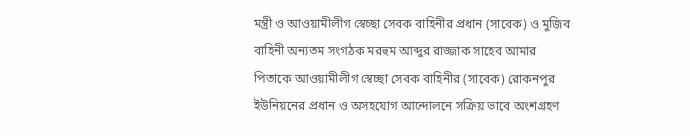মন্ত্রী ও আওয়ামীলীগ স্বেচ্ছা সেবক বাহিনীর প্রধান (সাবেক) ও মুজিব বাহিনী অন্যতম সংগঠক মরহুম আব্দুর রাজ্জাক সাহেব আমার পিতাকে আওয়ামীলীগ স্বেচ্ছা সেবক বাহিনীর (সাবেক) রোকনপুর ইউনিয়নের প্রধান ও অসহযোগ আন্দোলনে সক্রিয় ভাবে অংশগ্রহণ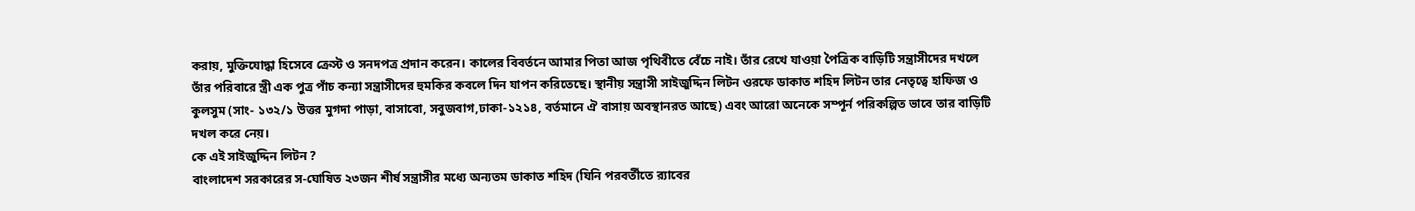করায়, মুক্তিযোদ্ধা হিসেবে ক্রেস্ট ও সনদপত্র প্রদান করেন। কালের বিবর্তনে আমার পিতা আজ পৃথিবীতে বেঁচে নাই। তাঁর রেখে যাওয়া পৈত্রিক বাড়িটি সন্ত্রাসীদের দখলে তাঁর পরিবারে স্ত্রী এক পুত্র পাঁচ কন্যা সন্ত্রাসীদের হুমকির কবলে দিন যাপন করিতেছে। স্থানীয় সন্ত্রাসী সাইজুদ্দিন লিটন ওরফে ডাকাত শহিদ লিটন তার নেতৃত্বে হাফিজ ও কুলসুম (সাং- ১৩২/১ উত্তর মুগদা পাড়া, বাসাবো, সবুজবাগ,ঢাকা-১২১৪, বর্তমানে ঐ বাসায় অবস্থানরত আছে) এবং আরো অনেকে সম্পূর্ন পরিকল্পিত ভাবে তার বাড়িটি দখল করে নেয়।
কে এই সাইজুদ্দিন লিটন ?
বাংলাদেশ সরকারের স-ঘোষিত ২৩জন শীর্ষ সন্ত্রাসীর মধ্যে অন্যতম ডাকাত শহিদ (যিনি পরবর্তীতে র‌্যাবের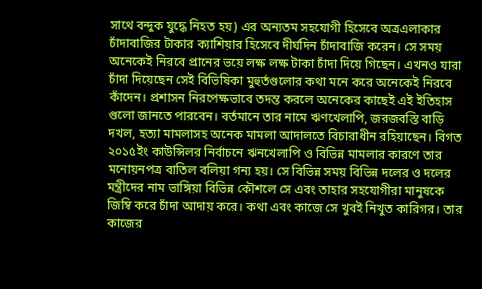সাথে বন্দুক যুদ্ধে নিহত হয়) এর অন্যতম সহযোগী হিসেবে অত্রএলাকার চাঁদাবাজির টাকার ক্যাশিয়ার হিসেবে দীর্ঘদিন চাঁদাবাজি করেন। সে সময় অনেকেই নিরবে প্রানের ভয়ে লক্ষ লক্ষ টাকা চাঁদা দিয়ে গিছেন। এখনও যারা চাঁদা দিয়েছেন সেই বিভিষিকা মুহুর্তগুলোর কথা মনে করে অনেকেই নিরবে কাঁদেন। প্রশাসন নিরপেক্ষভাবে তদন্ত করলে অনেকের কাছেই এই ইতিহাস গুলো জানতে পারবেন। বর্তমানে তার নামে ঋণখেলাপি, জরজবস্তি বাড়ি দখল, হত্যা মামলাসহ অনেক মামলা আদালতে বিচারাধীন রহিয়াছেন। বিগত ২০১৫ইং কাউন্সিলর নির্বাচনে ঋনখেলাপি ও বিভিন্ন মামলার কারণে তার মনোয়নপত্র বাতিল বলিয়া গন্য হয়। সে বিভিন্ন সময় বিভিন্ন দলের ও দলের মন্ত্রীদের নাম ভাঙ্গিয়া বিভিন্ন কৌশলে সে এবং তাহার সহযোগীরা মানুষকে জিম্বি করে চাঁদা আদায় করে। কথা এবং কাজে সে খুবই নিখুত কারিগর। তার কাজের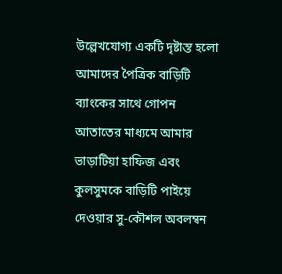উল্লেখযোগ্য একটি দৃষ্টান্ত হলো আমাদের পৈত্রিক বাড়িটি ব্যাংকের সাথে গোপন আতাতের মাধ্যমে আমার ভাড়াটিয়া হাফিজ এবং কুলসুমকে বাড়িটি পাইয়ে দেওয়ার সু-কৌশল অবলম্বন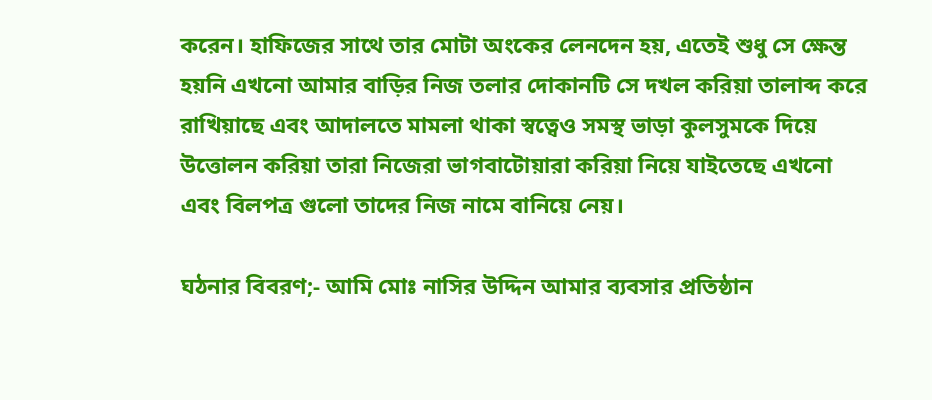করেন। হাফিজের সাথে তার মোটা অংকের লেনদেন হয়, এতেই শুধু সে ক্ষেন্ত হয়নি এখনো আমার বাড়ির নিজ তলার দোকানটি সে দখল করিয়া তালাব্দ করে রাখিয়াছে এবং আদালতে মামলা থাকা স্বত্বেও সমস্থ ভাড়া কুলসুমকে দিয়ে উত্তোলন করিয়া তারা নিজেরা ভাগবাটোয়ারা করিয়া নিয়ে যাইতেছে এখনো এবং বিলপত্র গুলো তাদের নিজ নামে বানিয়ে নেয়।

ঘঠনার বিবরণ;- আমি মোঃ নাসির উদ্দিন আমার ব্যবসার প্রতিষ্ঠান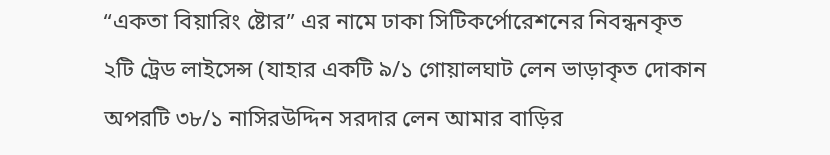“একতা বিয়ারিং ষ্টোর” এর নামে ঢাকা সিটিকর্পোরেশনের নিবন্ধনকৃত ২টি ট্রেড লাইসেন্স (যাহার একটি ৯/১ গোয়ালঘাট লেন ভাড়াকৃত দোকান অপরটি ৩৮/১ নাসিরউদ্দিন সরদার লেন আমার বাড়ির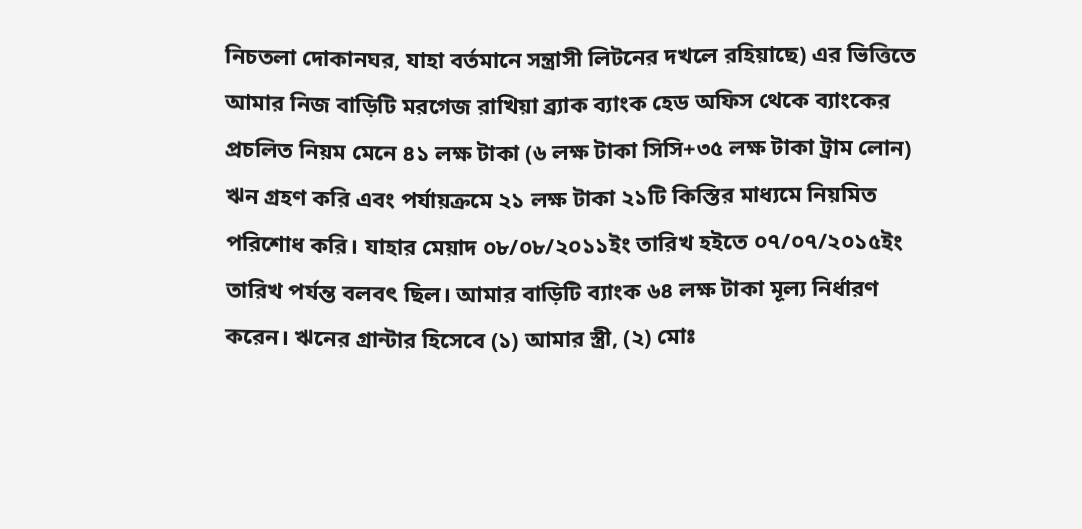নিচতলা দোকানঘর, যাহা বর্তমানে সন্ত্রাসী লিটনের দখলে রহিয়াছে) এর ভিত্তিতে আমার নিজ বাড়িটি মরগেজ রাখিয়া ব্র্যাক ব্যাংক হেড অফিস থেকে ব্যাংকের প্রচলিত নিয়ম মেনে ৪১ লক্ষ টাকা (৬ লক্ষ টাকা সিসি+৩৫ লক্ষ টাকা ট্রাম লোন) ঋন গ্রহণ করি এবং পর্যায়ক্রমে ২১ লক্ষ টাকা ২১টি কিস্তির মাধ্যমে নিয়মিত পরিশোধ করি। যাহার মেয়াদ ০৮/০৮/২০১১ইং তারিখ হইতে ০৭/০৭/২০১৫ইং তারিখ পর্যন্ত বলবৎ ছিল। আমার বাড়িটি ব্যাংক ৬৪ লক্ষ টাকা মূল্য নির্ধারণ করেন। ঋনের গ্রান্টার হিসেবে (১) আমার স্ত্রী, (২) মোঃ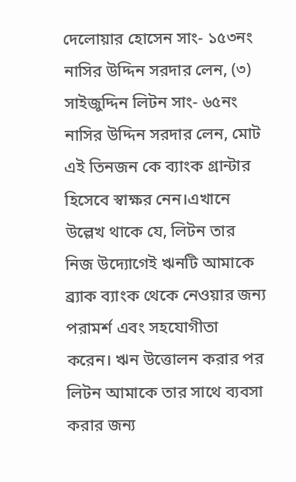দেলোয়ার হোসেন সাং- ১৫৩নং নাসির উদ্দিন সরদার লেন, (৩) সাইজুদ্দিন লিটন সাং- ৬৫নং নাসির উদ্দিন সরদার লেন, মোট এই তিনজন কে ব্যাংক গ্রান্টার হিসেবে স্বাক্ষর নেন।এখানে উল্লেখ থাকে যে, লিটন তার নিজ উদ্যোগেই ঋনটি আমাকে ব্র্যাক ব্যাংক থেকে নেওয়ার জন্য পরামর্শ এবং সহযোগীতা করেন। ঋন উত্তোলন করার পর লিটন আমাকে তার সাথে ব্যবসা করার জন্য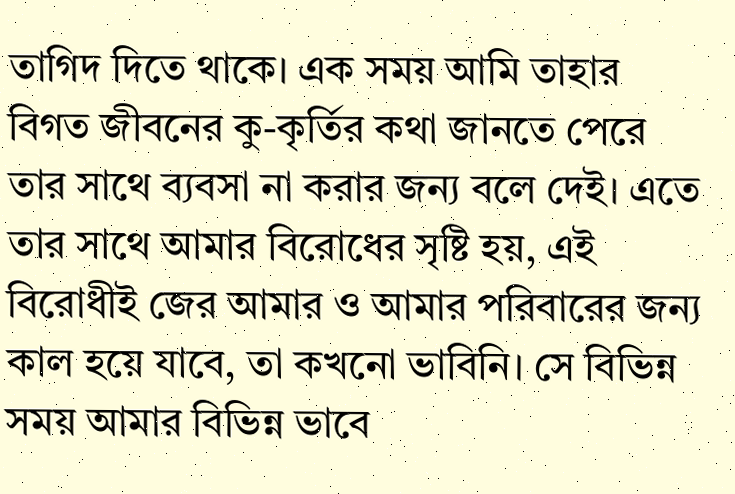তাগিদ দিতে থাকে। এক সময় আমি তাহার বিগত জীবনের কু-কৃর্তির কথা জানতে পেরে তার সাথে ব্যবসা না করার জন্য বলে দেই। এতে তার সাথে আমার বিরোধের সৃষ্টি হয়, এই বিরোধীই জের আমার ও আমার পরিবারের জন্য কাল হয়ে যাবে, তা কখনো ভাবিনি। সে বিভিন্ন সময় আমার বিভিন্ন ভাবে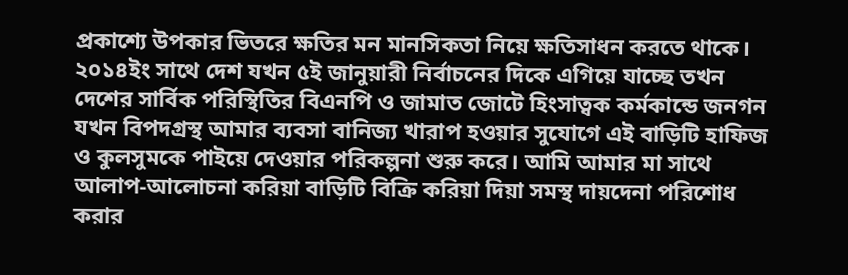প্রকাশ্যে উপকার ভিতরে ক্ষতির মন মানসিকতা নিয়ে ক্ষতিসাধন করতে থাকে। ২০১৪ইং সাথে দেশ যখন ৫ই জানুয়ারী নির্বাচনের দিকে এগিয়ে যাচ্ছে তখন দেশের সার্বিক পরিস্থিতির বিএনপি ও জামাত জোটে হিংসাত্বক কর্মকান্ডে জনগন যখন বিপদগ্রস্থ আমার ব্যবসা বানিজ্য খারাপ হওয়ার সুযোগে এই বাড়িটি হাফিজ ও কুলসুমকে পাইয়ে দেওয়ার পরিকল্পনা শুরু করে। আমি আমার মা সাথে আলাপ-আলোচনা করিয়া বাড়িটি বিক্রি করিয়া দিয়া সমস্থ দায়দেনা পরিশোধ করার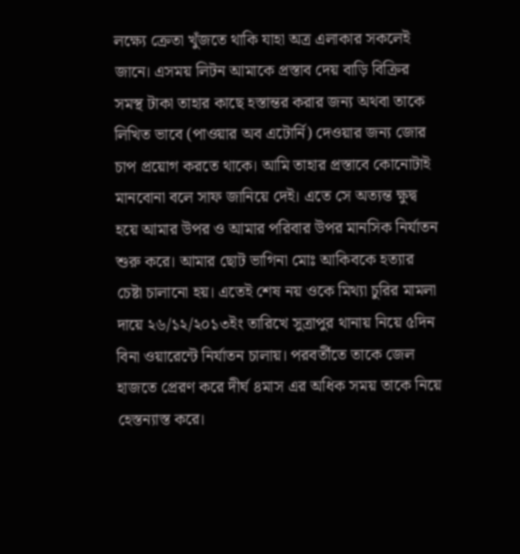লক্ষ্যে ক্রেতা খুঁজতে থাকি যাহা অত্র এলাকার সকলেই জানে। এসময় লিটন আমাকে প্রস্তাব দেয় বাড়ি বিক্রির সমস্থ টাকা তাহার কাছে হস্তান্তর করার জন্য অথবা তাকে লিখিত ভাবে (পাওয়ার অব এটোর্নি) দেওয়ার জন্য জোর চাপ প্রয়োগ করতে থাকে। আমি তাহার প্রস্তাবে কোনোটাই মানবোনা বলে সাফ জানিয়ে দেই। এতে সে অত্যন্ত ক্ষুদ্ব হয়ে আমার উপর ও আমার পরিবার উপর মানসিক নির্যাতন শুরু করে। আমার ছোট ভাগিনা মোঃ আকিবকে হত্যার চেষ্টা চালানো হয়। এতেই শেষ নয় ওকে মিথ্যা চুরির মামলা দায়ে ২৬/১২/২০১৩ইং তারিখে সুত্রাপুর থানায় নিয়ে ৫দিন বিনা ওয়ারেন্টে নির্যাতন চালায়। পরবর্তীতে তাকে জেল হাজতে প্রেরণ করে দীর্ঘ ৪মাস এর অধিক সময় তাকে নিয়ে হেস্তন্যাস্ত করে।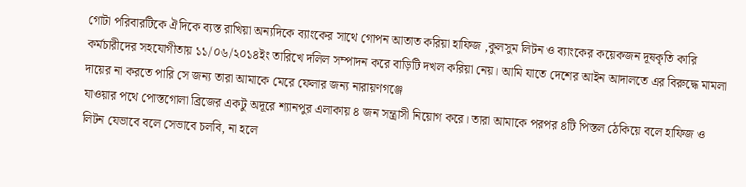গোটা পরিবারটিকে ঐদিকে ব্যস্ত রাখিয়া অন্যদিকে ব্যাংকের সাথে গোপন আতাত করিয়া হাফিজ ,কুলসুম লিটন ও ব্যাংকের কয়েকজন দূষকৃতি কারি কর্মচারীদের সহযোগীতায় ১১/০৬/২০১৪ইং তারিখে দলিল সম্পাদন করে বাড়িটি দখল করিয়া নেয়। আমি যাতে দেশের আইন আদালতে এর বিরুদ্ধে মামলা দায়ের না করতে পারি সে জন্য তারা আমাকে মেরে ফেলার জন্য নারায়ণগঞ্জে
যাওয়ার পথে পোস্তগোলা ব্রিজের একটু অদূরে শ্যানপুর এলাকায় ৪ জন সন্ত্রাসী নিয়োগ করে। তারা আমাকে পরপর ৪টি পিস্তল ঠেকিয়ে বলে হাফিজ ও লিটন যেভাবে বলে সেভাবে চলবি, না হলে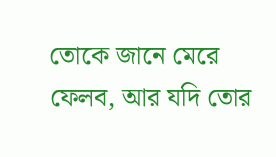তোকে জানে মেরে ফেলব, আর যদি তোর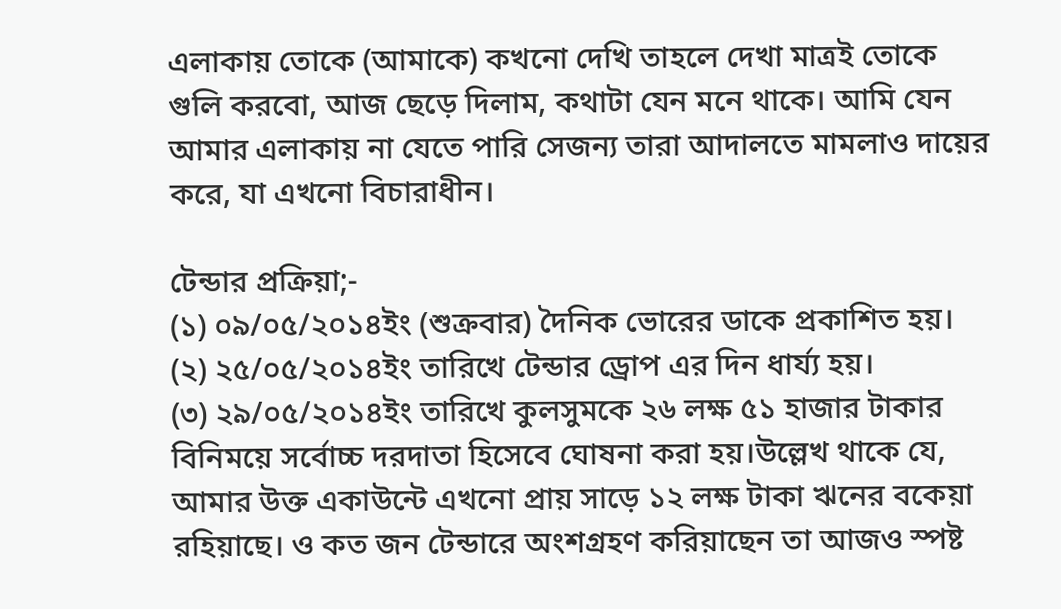এলাকায় তোকে (আমাকে) কখনো দেখি তাহলে দেখা মাত্রই তোকে গুলি করবো, আজ ছেড়ে দিলাম, কথাটা যেন মনে থাকে। আমি যেন আমার এলাকায় না যেতে পারি সেজন্য তারা আদালতে মামলাও দায়ের করে, যা এখনো বিচারাধীন।

টেন্ডার প্রক্রিয়া;-
(১) ০৯/০৫/২০১৪ইং (শুক্রবার) দৈনিক ভোরের ডাকে প্রকাশিত হয়।
(২) ২৫/০৫/২০১৪ইং তারিখে টেন্ডার ড্রোপ এর দিন ধার্য্য হয়।
(৩) ২৯/০৫/২০১৪ইং তারিখে কুলসুমকে ২৬ লক্ষ ৫১ হাজার টাকার বিনিময়ে সর্বোচ্চ দরদাতা হিসেবে ঘোষনা করা হয়।উল্লেখ থাকে যে, আমার উক্ত একাউন্টে এখনো প্রায় সাড়ে ১২ লক্ষ টাকা ঋনের বকেয়া রহিয়াছে। ও কত জন টেন্ডারে অংশগ্রহণ করিয়াছেন তা আজও স্পষ্ট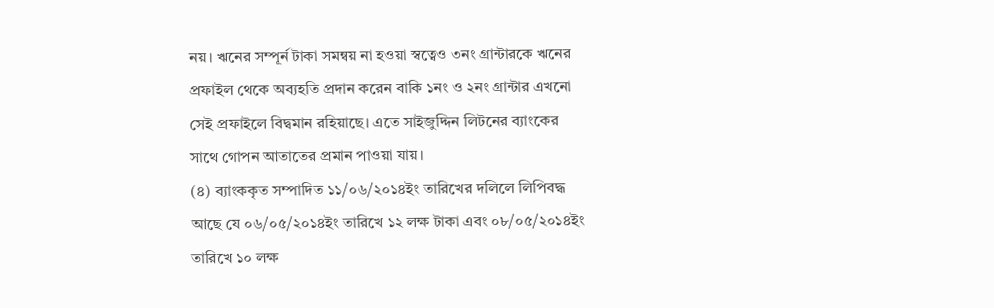নয়। ঋনের সম্পূর্ন টাকা সমন্বয় না হওয়া স্বত্বেও ৩নং গ্রান্টারকে ঋনের প্রফাইল থেকে অব্যহতি প্রদান করেন বাকি ১নং ও ২নং গ্রান্টার এখনো সেই প্রফাইলে বিদ্বমান রহিয়াছে। এতে সাইজুদ্দিন লিটনের ব্যাংকের সাথে গোপন আতাতের প্রমান পাওয়া যায়।
(৪) ব্যাংককৃত সম্পাদিত ১১/০৬/২০১৪ইং তারিখের দলিলে লিপিবদ্ধ আছে যে ০৬/০৫/২০১৪ইং তারিখে ১২ লক্ষ টাকা এবং ০৮/০৫/২০১৪ইং তারিখে ১০ লক্ষ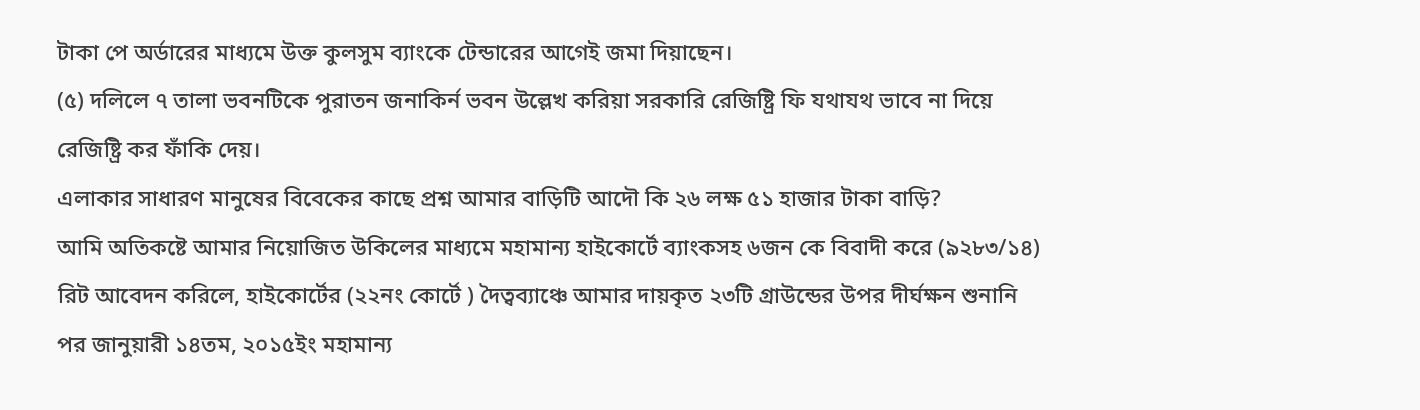টাকা পে অর্ডারের মাধ্যমে উক্ত কুলসুম ব্যাংকে টেন্ডারের আগেই জমা দিয়াছেন।
(৫) দলিলে ৭ তালা ভবনটিকে পুরাতন জনাকির্ন ভবন উল্লেখ করিয়া সরকারি রেজিষ্ট্রি ফি যথাযথ ভাবে না দিয়ে রেজিষ্ট্রি কর ফাঁকি দেয়।
এলাকার সাধারণ মানুষের বিবেকের কাছে প্রশ্ন আমার বাড়িটি আদৌ কি ২৬ লক্ষ ৫১ হাজার টাকা বাড়ি?
আমি অতিকষ্টে আমার নিয়োজিত উকিলের মাধ্যমে মহামান্য হাইকোর্টে ব্যাংকসহ ৬জন কে বিবাদী করে (৯২৮৩/১৪) রিট আবেদন করিলে, হাইকোর্টের (২২নং কোর্টে ) দৈত্বব্যাঞ্চে আমার দায়কৃত ২৩টি গ্রাউন্ডের উপর দীর্ঘক্ষন শুনানি পর জানুয়ারী ১৪তম, ২০১৫ইং মহামান্য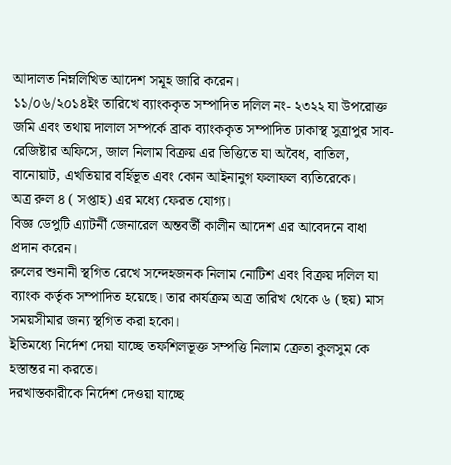আদালত নিম্নলিখিত আদেশ সমূহ জারি করেন।
১১/০৬/২০১৪ইং তারিখে ব্যাংককৃত সম্পাদিত দলিল নং- ২৩২২ যা উপরোক্ত জমি এবং তথায় দালাল সম্পর্কে ব্রাক ব্যাংককৃত সম্পাদিত ঢাকাস্থ সুত্রাপুর সাব-রেজিষ্টার অফিসে, জাল নিলাম বিক্রয় এর ভিত্তিতে যা অবৈধ, বাতিল, বানোয়াট, এখতিয়ার বর্হিভূত এবং কোন আইনানুগ ফলাফল ব্যতিরেকে।
অত্র রুল ৪ ( সপ্তাহ) এর মধ্যে ফেরত যোগ্য।
বিজ্ঞ ডেপুটি এ্যাটর্নী জেনারেল অন্তবর্তী কালীন আদেশ এর আবেদনে বাধা প্রদান করেন।
রুলের শুনানী স্থগিত রেখে সন্দেহজনক নিলাম নোটিশ এবং বিক্রয় দলিল যা ব্যাংক কর্তৃক সম্পাদিত হয়েছে। তার কার্যক্রম অত্র তারিখ থেকে ৬ (ছয়) মাস সময়সীমার জন্য স্থগিত করা হকো।
ইতিমধ্যে নির্দেশ দেয়া যাচ্ছে তফশিলভূক্ত সম্পত্তি নিলাম ক্রেতা কুলসুম কে হস্তান্তর না করতে।
দরখাস্তকারীকে নির্দেশ দেওয়া যাচ্ছে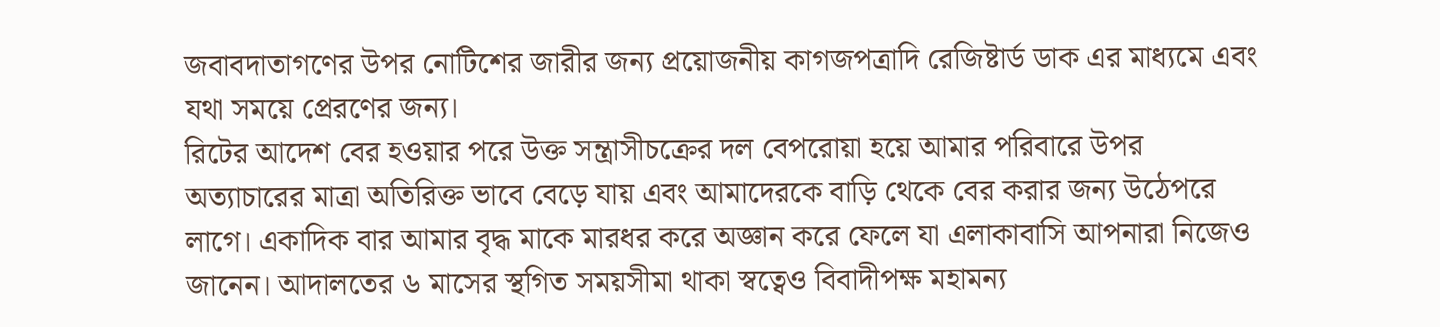জবাবদাতাগণের উপর নোটিশের জারীর জন্য প্রয়োজনীয় কাগজপত্রাদি রেজিষ্টার্ড ডাক এর মাধ্যমে এবং যথা সময়ে প্রেরণের জন্য।
রিটের আদেশ বের হওয়ার পরে উক্ত সন্ত্রাসীচক্রের দল বেপরোয়া হয়ে আমার পরিবারে উপর অত্যাচারের মাত্রা অতিরিক্ত ভাবে বেড়ে যায় এবং আমাদেরকে বাড়ি থেকে বের করার জন্য উঠেপরে লাগে। একাদিক বার আমার বৃদ্ধ মাকে মারধর করে অজ্ঞান করে ফেলে যা এলাকাবাসি আপনারা নিজেও জানেন। আদালতের ৬ মাসের স্থগিত সময়সীমা থাকা স্বত্বেও বিবাদীপক্ষ মহামন্য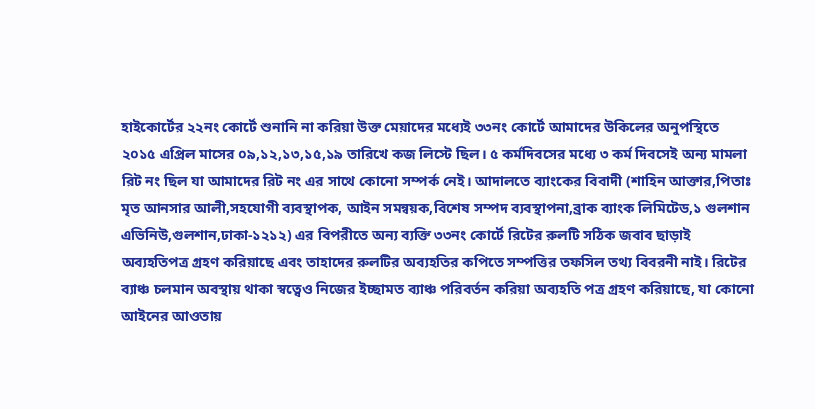হাইকোর্টের ২২নং কোর্টে শুনানি না করিয়া উক্ত মেয়াদের মধ্যেই ৩৩নং কোর্টে আমাদের উকিলের অনুপস্থিতে ২০১৫ এপ্রিল মাসের ০৯,১২,১৩,১৫,১৯ তারিখে কজ লিস্টে ছিল। ৫ কর্মদিবসের মধ্যে ৩ কর্ম দিবসেই অন্য মামলা রিট নং ছিল যা আমাদের রিট নং এর সাথে কোনো সম্পর্ক নেই। আদালতে ব্যাংকের বিবাদী (শাহিন আক্তার,পিতাঃ মৃত আনসার আলী,সহযোগী ব্যবস্থাপক, আইন সমন্বয়ক,বিশেষ সম্পদ ব্যবস্থাপনা,ব্রাক ব্যাংক লিমিটেড,১ গুলশান এভিনিউ,গুলশান,ঢাকা-১২১২) এর বিপরীতে অন্য ব্যক্তি ৩৩নং কোর্টে রিটের রুলটি সঠিক জবাব ছাড়াই অব্যহতিপত্র গ্রহণ করিয়াছে এবং তাহাদের রুলটির অব্যহতির কপিতে সম্পত্তির তফসিল তথ্য বিবরনী নাই। রিটের ব্যাঞ্চ চলমান অবস্থায় থাকা স্বত্বেও নিজের ইচ্ছামত ব্যাঞ্চ পরিবর্তন করিয়া অব্যহতি পত্র গ্রহণ করিয়াছে, যা কোনো আইনের আওতায়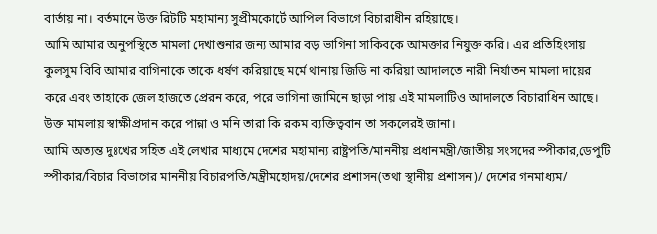বার্তায় না। বর্তমানে উক্ত রিটটি মহামান্য সুপ্রীমকোর্টে আপিল বিভাগে বিচারাধীন রহিয়াছে।
আমি আমার অনুপস্থিতে মামলা দেখাশুনার জন্য আমার বড় ভাগিনা সাকিবকে আমক্তার নিযুক্ত করি। এর প্রতিহিংসায় কুলসুম বিবি আমার বাগিনাকে তাকে ধর্ষণ করিয়াছে মর্মে থানায় জিডি না করিয়া আদালতে নারী নির্যাতন মামলা দায়ের করে এবং তাহাকে জেল হাজতে প্রেরন করে, পরে ভাগিনা জামিনে ছাড়া পায় এই মামলাটিও আদালতে বিচারাধিন আছে। উক্ত মামলায় স্বাক্ষীপ্রদান করে পান্না ও মনি তারা কি রকম ব্যক্তিত্ববান তা সকলেরই জানা।
আমি অত্যন্ত দুঃখের সহিত এই লেখার মাধ্যমে দেশের মহামান্য রাষ্ট্রপতি/মাননীয় প্রধানমন্ত্রী/জাতীয় সংসদের স্পীকার,ডেপুটি স্পীকার/বিচার বিভাগের মাননীয় বিচারপতি/মন্ত্রীমহোদয়/দেশের প্রশাসন(তথা স্থানীয় প্রশাসন)/ দেশের গনমাধ্যম/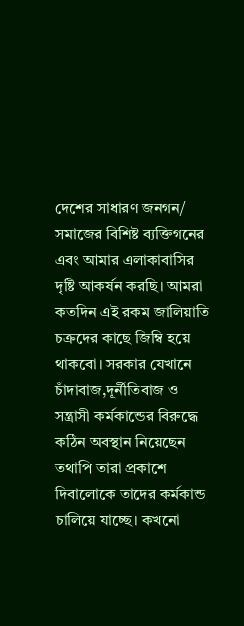দেশের সাধারণ জনগন/ সমাজের বিশিষ্ট ব্যক্তিগনের এবং আমার এলাকাবাসির দৃষ্টি আকর্ষন করছি। আমরা কতদিন এই রকম জালিয়াতি চক্রদের কাছে জিম্বি হয়ে থাকবো। সরকার যেখানে চাঁদাবাজ,দূর্নীতিবাজ ও সন্ত্রাসী কর্মকান্ডের বিরুদ্ধে কঠিন অবস্থান নিয়েছেন তথাপি তারা প্রকাশে দিবালোকে তাদের কর্মকান্ড চালিয়ে যাচ্ছে। কখনো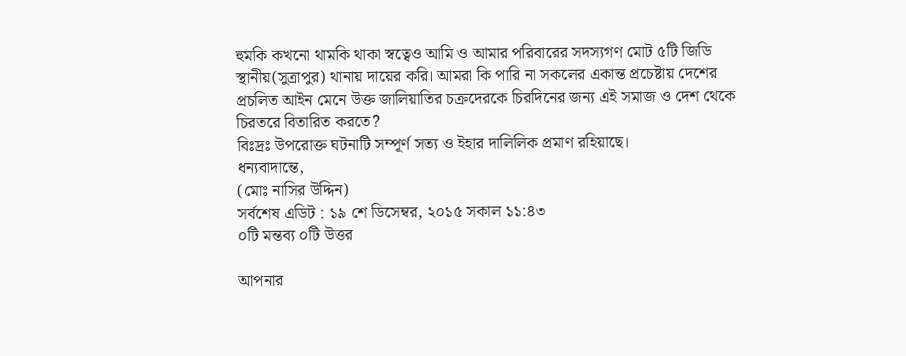হুমকি কখনো থামকি থাকা স্বত্বেও আমি ও আমার পরিবারের সদস্যগণ মোট ৫টি জিডি স্থানীয়(সুত্রাপুর) থানায় দায়ের করি। আমরা কি পারি না সকলের একান্ত প্রচেষ্টায় দেশের প্রচলিত আইন মেনে উক্ত জালিয়াতির চক্রদেরকে চিরদিনের জন্য এই সমাজ ও দেশ থেকে চিরতরে বিতারিত করতে?
বিঃদ্রঃ উপরোক্ত ঘটনাটি সম্পূর্ণ সত্য ও ইহার দালিলিক প্রমাণ রহিয়াছে।
ধন্যবাদান্তে,
(মোঃ নাসির উদ্দিন)
সর্বশেষ এডিট : ১৯ শে ডিসেম্বর, ২০১৫ সকাল ১১:৪৩
০টি মন্তব্য ০টি উত্তর

আপনার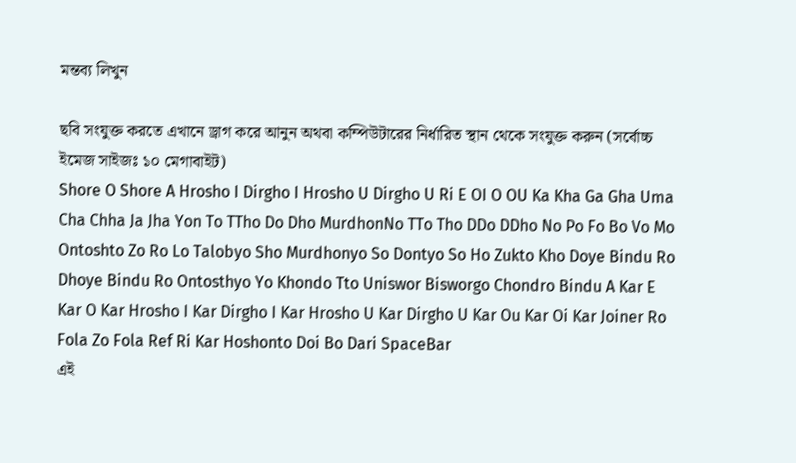মন্তব্য লিখুন

ছবি সংযুক্ত করতে এখানে ড্রাগ করে আনুন অথবা কম্পিউটারের নির্ধারিত স্থান থেকে সংযুক্ত করুন (সর্বোচ্চ ইমেজ সাইজঃ ১০ মেগাবাইট)
Shore O Shore A Hrosho I Dirgho I Hrosho U Dirgho U Ri E OI O OU Ka Kha Ga Gha Uma Cha Chha Ja Jha Yon To TTho Do Dho MurdhonNo TTo Tho DDo DDho No Po Fo Bo Vo Mo Ontoshto Zo Ro Lo Talobyo Sho Murdhonyo So Dontyo So Ho Zukto Kho Doye Bindu Ro Dhoye Bindu Ro Ontosthyo Yo Khondo Tto Uniswor Bisworgo Chondro Bindu A Kar E Kar O Kar Hrosho I Kar Dirgho I Kar Hrosho U Kar Dirgho U Kar Ou Kar Oi Kar Joiner Ro Fola Zo Fola Ref Ri Kar Hoshonto Doi Bo Dari SpaceBar
এই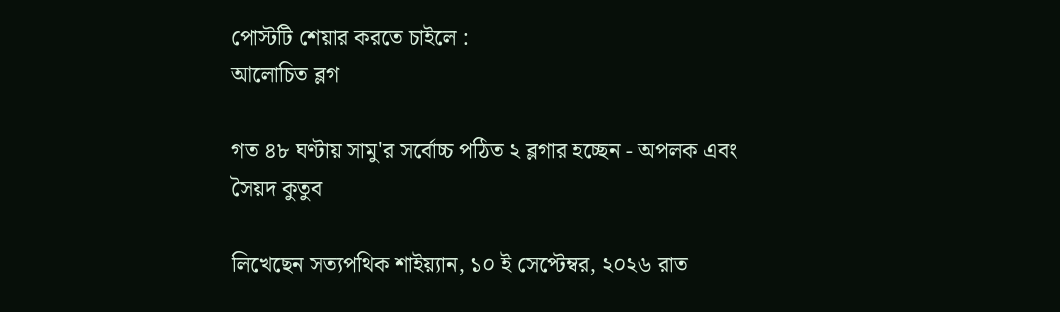পোস্টটি শেয়ার করতে চাইলে :
আলোচিত ব্লগ

গত ৪৮ ঘণ্টায় সামু'র সর্বোচ্চ পঠিত ২ ব্লগার হচ্ছেন - অপলক এবং সৈয়দ কুতুব

লিখেছেন সত্যপথিক শাইয়্যান, ১০ ই সেপ্টেম্বর, ২০২৬ রাত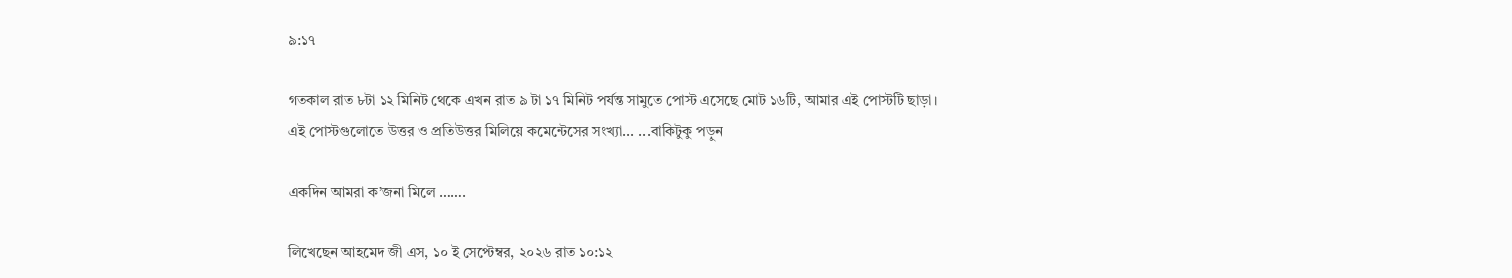৯:১৭

গতকাল রাত ৮টা ১২ মিনিট থেকে এখন রাত ৯ টা ১৭ মিনিট পর্যন্ত সামুতে পোস্ট এসেছে মোট ১৬টি, আমার এই পোস্টটি ছাড়া।
এই পোস্টগুলোতে উত্তর ও প্রতিউত্তর মিলিয়ে কমেন্টেসের সংখ্যা... ...বাকিটুকু পড়ুন

একদিন আমরা ক’জনা মিলে …….

লিখেছেন আহমেদ জী এস, ১০ ই সেপ্টেম্বর, ২০২৬ রাত ১০:১২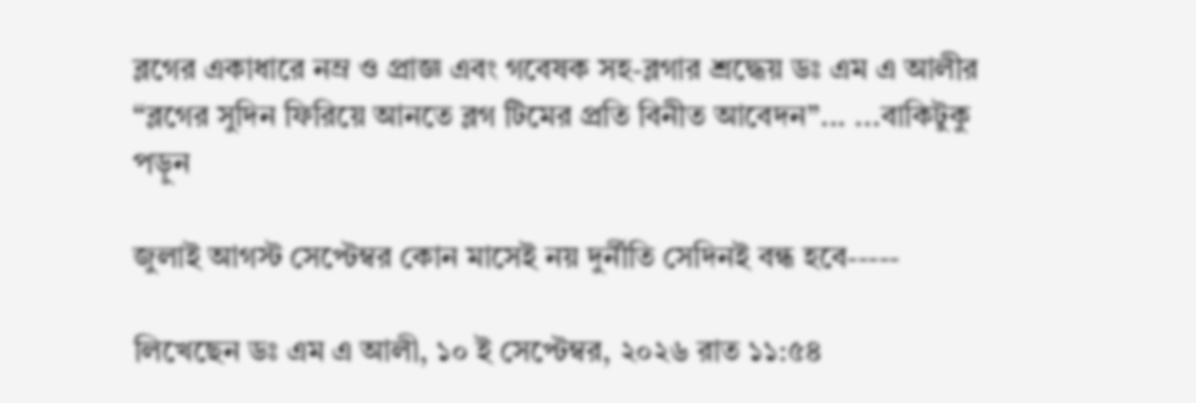ব্লগের একাধারে নম্র ও প্রাজ্ঞ এবং গবেষক সহ-ব্লগার শ্রদ্ধেয় ডঃ এম এ আলীর “ব্লগের সুদিন ফিরিয়ে আনতে ব্লগ টিমের প্রতি বিনীত আবেদন”... ...বাকিটুকু পড়ুন

জুলাই আগস্ট সেপ্টেম্বর কোন মাসেই নয় দুর্নীতি সেদিনই বন্ধ হবে-----

লিখেছেন ডঃ এম এ আলী, ১০ ই সেপ্টেম্বর, ২০২৬ রাত ১১:৫৪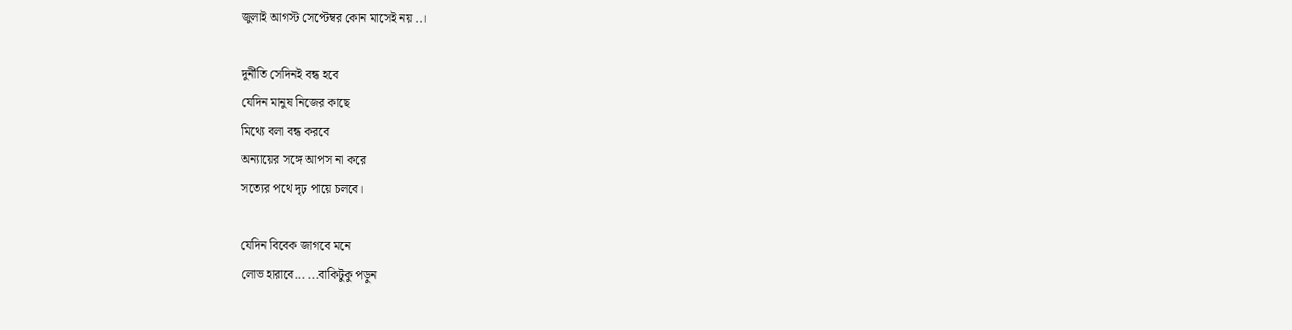জুলাই আগস্ট সেপ্টেম্বর কোন মাসেই নয় ..।

দুর্নীতি সেদিনই বন্ধ হবে
যেদিন মানুষ নিজের কাছে
মিথ্যে বলা বন্ধ করবে
অন্যায়ের সঙ্গে আপস না করে
সত্যের পথে দৃঢ় পায়ে চলবে।

যেদিন বিবেক জাগবে মনে
লোভ হারাবে... ...বাকিটুকু পড়ুন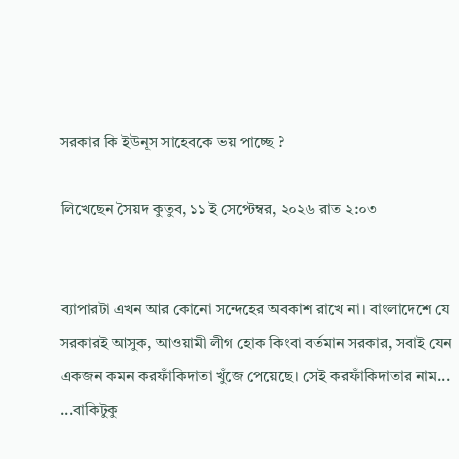সরকার কি ইউনূস সাহেবকে ভয় পাচ্ছে ?

লিখেছেন সৈয়দ কুতুব, ১১ ই সেপ্টেম্বর, ২০২৬ রাত ২:০৩


ব্যাপারটা এখন আর কোনো সন্দেহের অবকাশ রাখে না। বাংলাদেশে যে সরকারই আসুক, আওয়ামী লীগ হোক কিংবা বর্তমান সরকার, সবাই যেন একজন কমন করফাঁকিদাতা খুঁজে পেয়েছে। সেই করফাঁকিদাতার নাম... ...বাকিটুকু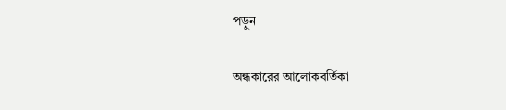পড়ুন

অন্ধকারের আলোকবর্তিকা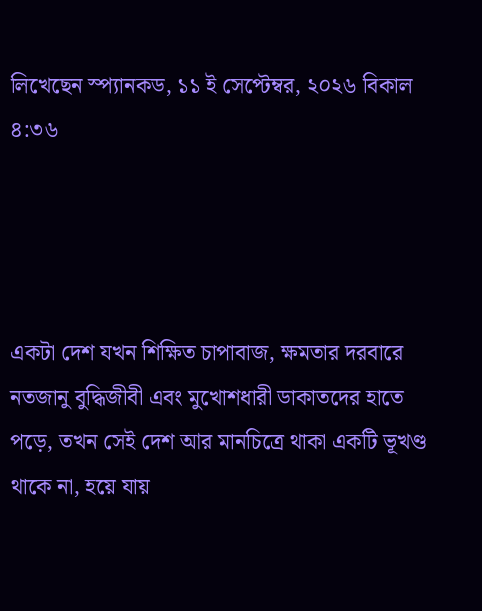লিখেছেন স্প্যানকড, ১১ ই সেপ্টেম্বর, ২০২৬ বিকাল ৪:৩৬




একটা দেশ যখন শিক্ষিত চাপাবাজ, ক্ষমতার দরবারে নতজানু বুদ্ধিজীবী এবং মুখোশধারী ডাকাতদের হাতে পড়ে, তখন সেই দেশ আর মানচিত্রে থাকা একটি ভূখণ্ড থাকে না, হয়ে যায়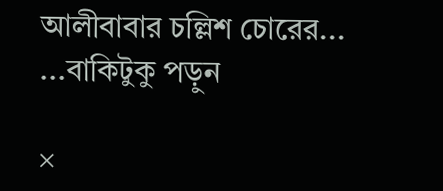আলীবাবার চল্লিশ চোরের... ...বাকিটুকু পড়ুন

×